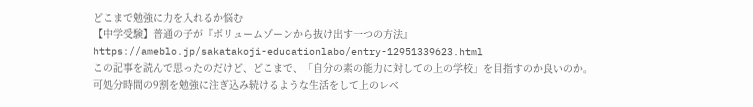どこまで勉強に力を入れるか悩む
【中学受験】普通の子が『ボリュームゾーンから抜け出す一つの方法』
https://ameblo.jp/sakatakoji-educationlabo/entry-12951339623.html
この記事を読んで思ったのだけど、どこまで、「自分の素の能力に対しての上の学校」を目指すのか良いのか。
可処分時間の9割を勉強に注ぎ込み続けるような生活をして上のレベ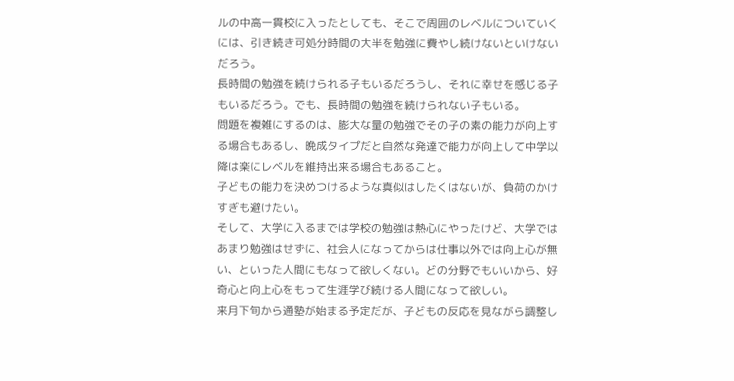ルの中高一貫校に入ったとしても、そこで周囲のレベルについていくには、引き続き可処分時間の大半を勉強に費やし続けないといけないだろう。
長時間の勉強を続けられる子もいるだろうし、それに幸せを感じる子もいるだろう。でも、長時間の勉強を続けられない子もいる。
問題を複雑にするのは、膨大な量の勉強でその子の素の能力が向上する場合もあるし、晩成タイプだと自然な発達で能力が向上して中学以降は楽にレベルを維持出来る場合もあること。
子どもの能力を決めつけるような真似はしたくはないが、負荷のかけすぎも避けたい。
そして、大学に入るまでは学校の勉強は熱心にやったけど、大学ではあまり勉強はせずに、社会人になってからは仕事以外では向上心が無い、といった人間にもなって欲しくない。どの分野でもいいから、好奇心と向上心をもって生涯学び続ける人間になって欲しい。
来月下旬から通塾が始まる予定だが、子どもの反応を見ながら調整し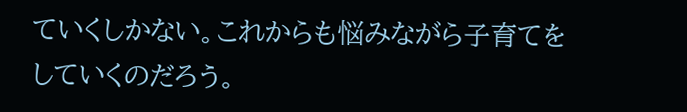ていくしかない。これからも悩みながら子育てをしていくのだろう。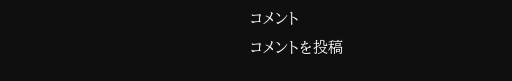コメント
コメントを投稿